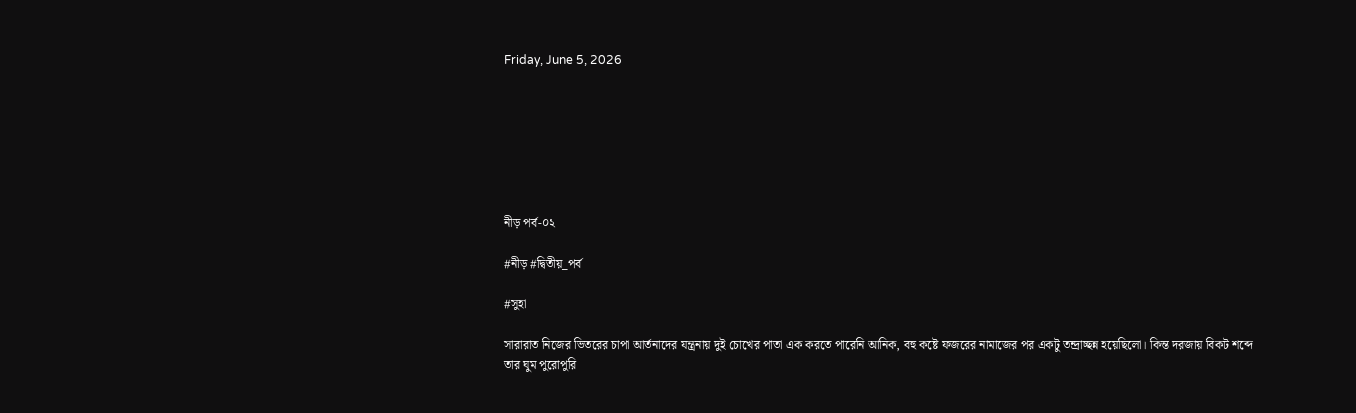Friday, June 5, 2026







নীড় পর্ব-০২

#নীড় #দ্বিতীয়_পর্ব

#সুহা

সারারাত নিজের ভিতরের চাপা আর্তনাদের যন্ত্রনায় দুই চোখের পাতা এক করতে পারেনি আনিক, বহু কষ্টে ফজরের নামাজের পর একটু তন্দ্রাচ্ছন্ন হয়েছিলো। কিন্ত দরজায় বিকট শব্দে তার ঘুম পুরোপুরি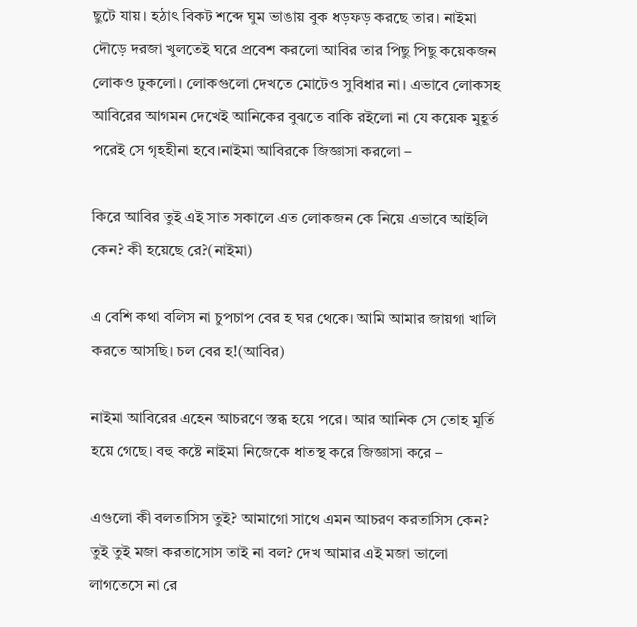ছুটে যায়। হঠাৎ বিকট শব্দে ঘুম ভাঙায় বুক ধড়ফড় করছে তার। নাইমা দৌড়ে দরজা খুলতেই ঘরে প্রবেশ করলো আবির তার পিছু পিছু কয়েকজন লোকও ঢুকলো। লোকগুলো দেখতে মোটেও সুবিধার না। এভাবে লোকসহ আবিরের আগমন দেখেই আনিকের বুঝতে বাকি রইলো না যে কয়েক মুহূর্ত পরেই সে গৃহহীনা হবে।নাইমা আবিরকে জিজ্ঞাসা করলো –

কিরে আবির তুই এই সাত সকালে এত লোকজন কে নিয়ে এভাবে আইলি কেন? কী হয়েছে রে?(নাইমা)

এ বেশি কথা বলিস না চুপচাপ বের হ ঘর থেকে। আমি আমার জায়গা খালি করতে আসছি। চল বের হ!(আবির)

নাইমা আবিরের এহেন আচরণে স্তব্ধ হয়ে পরে। আর আনিক সে তোহ মূর্তি হয়ে গেছে। বহু কষ্টে নাইমা নিজেকে ধাতস্থ করে জিজ্ঞাসা করে –

এগুলো কী বলতাসিস তুই? আমাগো সাথে এমন আচরণ করতাসিস কেন? তুই তুই মজা করতাসোস তাই না বল? দেখ আমার এই মজা ভালো লাগতেসে না রে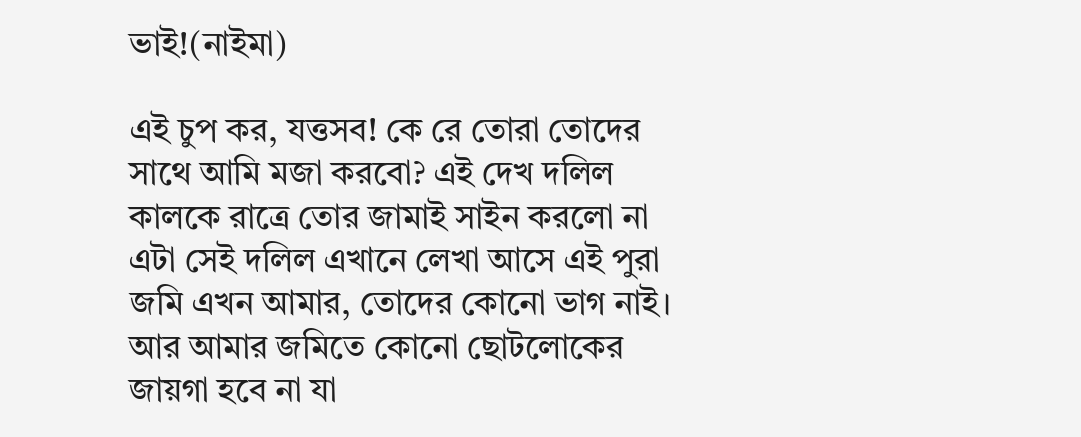ভাই!(নাইমা)

এই চুপ কর, যত্তসব! কে রে তোরা তোদের সাথে আমি মজা করবো? এই দেখ দলিল কালকে রাত্রে তোর জামাই সাইন করলো না এটা সেই দলিল এখানে লেখা আসে এই পুরা জমি এখন আমার, তোদের কোনো ভাগ নাই। আর আমার জমিতে কোনো ছোটলোকের জায়গা হবে না যা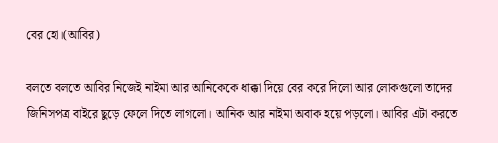বের হো।(আবির)

বলতে বলতে আবির নিজেই নাইমা আর আনিকেকে ধাক্কা দিয়ে বের করে দিলো আর লোকগুলো তাদের জিনিসপত্র বাইরে ছুড়ে ফেলে দিতে লাগলো। আনিক আর নাইমা অবাক হয়ে পড়লো। আবির এটা করতে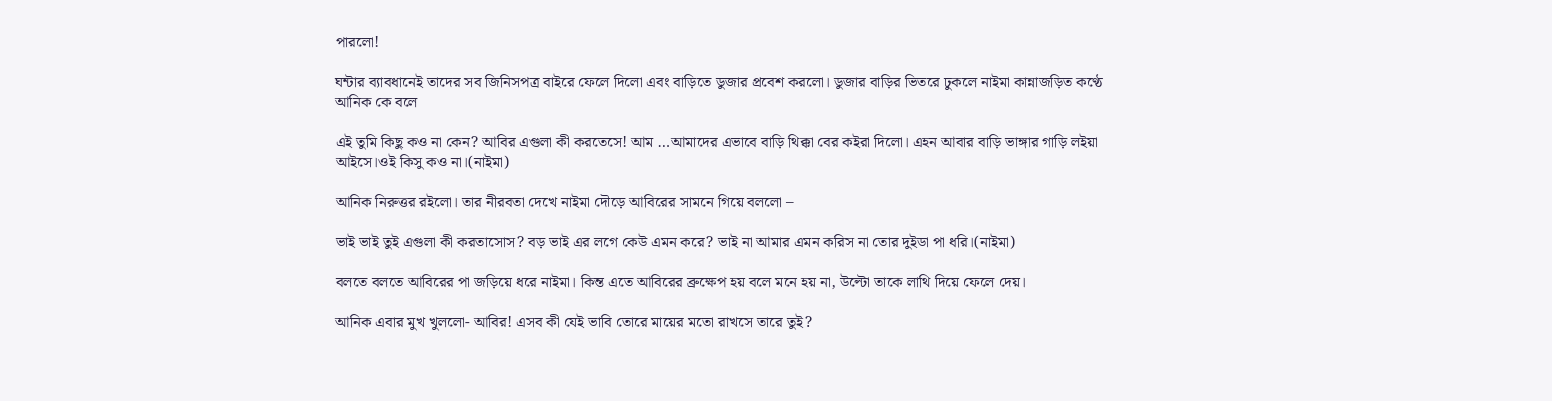পারলো!

ঘন্টার ব্যাবধানেই তাদের সব জিনিসপত্র বাইরে ফেলে দিলো এবং বাড়িতে ডুজার প্রবেশ করলো। ডুজার বাড়ির ভিতরে ঢুকলে নাইমা কান্নাজড়িত কণ্ঠে আনিক কে বলে

এই তুমি কিছু কও না কেন? আবির এগুলা কী করতেসে! আম …আমাদের এভাবে বাড়ি থিক্কা বের কইরা দিলো। এহন আবার বাড়ি ভাঙ্গার গাড়ি লইয়া আইসে।ওই কিসু কও না।(নাইমা)

আনিক নিরুত্তর রইলো। তার নীরবতা দেখে নাইমা দৌড়ে আবিরের সামনে গিয়ে বললো –

ভাই ভাই তুই এগুলা কী করতাসোস? বড় ভাই এর লগে কেউ এমন করে? ভাই না আমার এমন করিস না তোর দুইডা পা ধরি।(নাইমা)

বলতে বলতে আবিরের পা জড়িয়ে ধরে নাইমা। কিন্ত এতে আবিরের ব্রুক্ষেপ হয় বলে মনে হয় না, উল্টো তাকে লাথি দিয়ে ফেলে দেয়।

আনিক এবার মুখ খুললো- আবির! এসব কী যেই ভাবি তোরে মায়ের মতো রাখসে তারে তুই?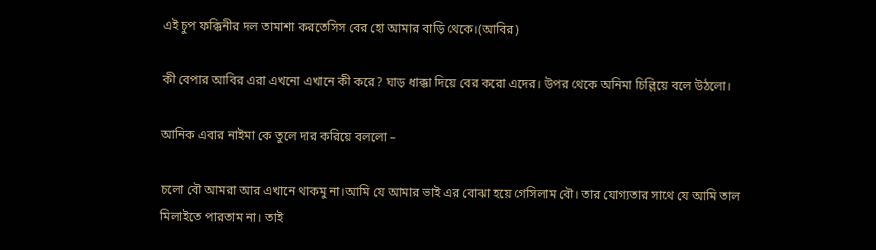এই চুপ ফক্কিনীর দল তামাশা করতেসিস বের হো আমার বাড়ি থেকে।(আবির)

কী বেপার আবির এরা এখনো এখানে কী করে? ঘাড় ধাক্কা দিয়ে বের করো এদের। উপর থেকে অনিমা চিল্লিয়ে বলে উঠলো।

আনিক এবার নাইমা কে তুলে দার করিয়ে বললো –

চলো বৌ আমরা আর এখানে থাকমু না।আমি যে আমার ভাই এর বোঝা হয়ে গেসিলাম বৌ। তার যোগ্যতার সাথে যে আমি তাল মিলাইতে পারতাম না। তাই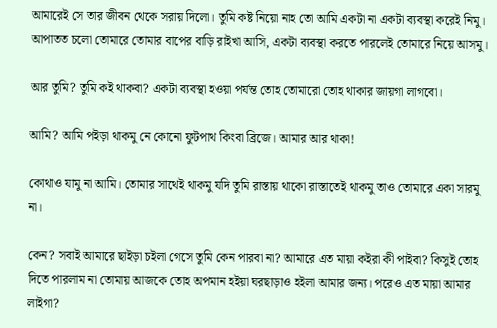আমারেই সে তার জীবন থেকে সরায় দিলো। তুমি কষ্ট নিয়ো নাহ তো আমি একটা না একটা ব্যবস্থা করেই নিমু। আপাতত চলো তোমারে তোমার বাপের বাড়ি রাইখা আসি, একটা ব্যবস্থা করতে পারলেই তোমারে নিয়ে আসমু।

আর তুমি? তুমি কই থাকবা? একটা ব্যবস্থা হওয়া পর্যন্ত তোহ তোমারো তোহ থাকার জায়গা লাগবো।

আমি? আমি পইড়া থাকমু নে কোনো ফুটপাথ কিংবা ব্রিজে। আমার আর থাকা!

কোথাও যামু না আমি। তোমার সাথেই থাকমু যদি তুমি রাস্তায় থাকো রাস্তাতেই থাকমু তাও তোমারে একা সারমু না।

কেন? সবাই আমারে ছাইড়া চইলা গেসে তুমি কেন পারবা না? আমারে এত মায়া কইরা কী পাইবা? কিসুই তোহ দিতে পারলাম না তোমায় আজকে তোহ অপমান হইয়া ঘরছাড়াও হইলা আমার জন্য। পরেও এত মায়া আমার লাইগা?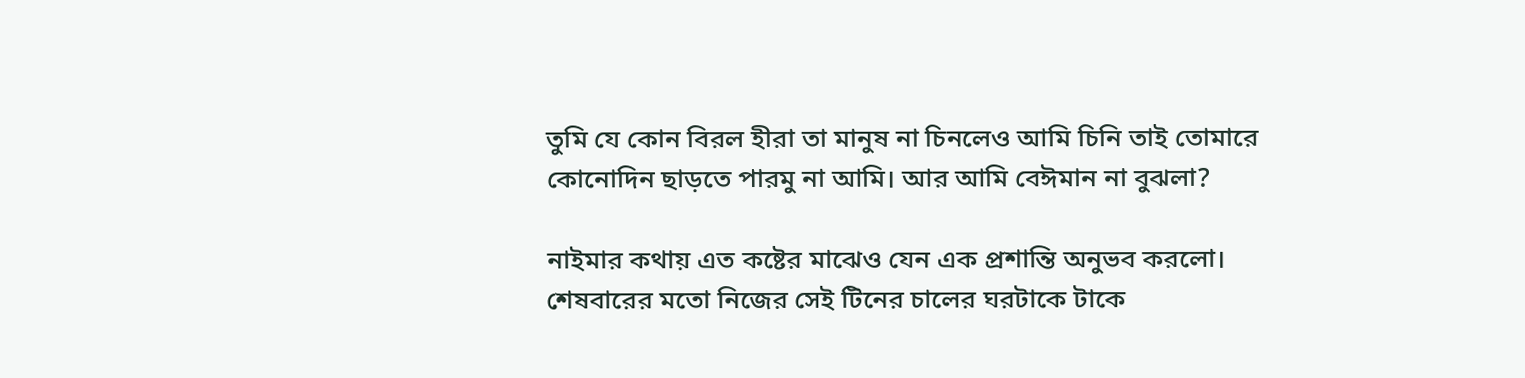তুমি যে কোন বিরল হীরা তা মানুষ না চিনলেও আমি চিনি তাই তোমারে কোনোদিন ছাড়তে পারমু না আমি। আর আমি বেঈমান না বুঝলা?

নাইমার কথায় এত কষ্টের মাঝেও যেন এক প্রশান্তি অনুভব করলো। শেষবারের মতো নিজের সেই টিনের চালের ঘরটাকে টাকে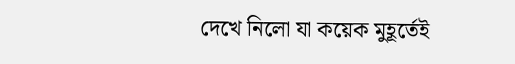দেখে নিলো যা কয়েক মুহূর্তেই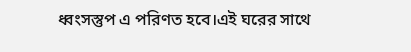ধ্বংসস্তুপ এ পরিণত হবে।এই ঘরের সাথে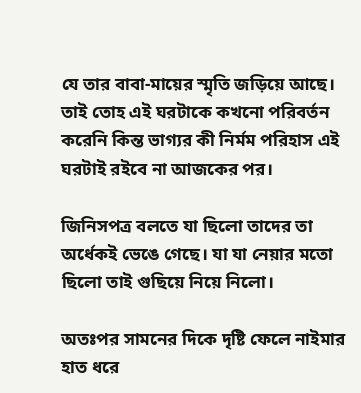যে তার বাবা-মায়ের স্মৃতি জড়িয়ে আছে। তাই তোহ এই ঘরটাকে কখনো পরিবর্তন করেনি কিন্ত ভাগ্যর কী নির্মম পরিহাস এই ঘরটাই রইবে না আজকের পর।

জিনিসপত্র বলতে যা ছিলো তাদের তা অর্ধেকই ভেঙে গেছে। যা যা নেয়ার মতো ছিলো তাই গুছিয়ে নিয়ে নিলো।

অতঃপর সামনের দিকে দৃষ্টি ফেলে নাইমার হাত ধরে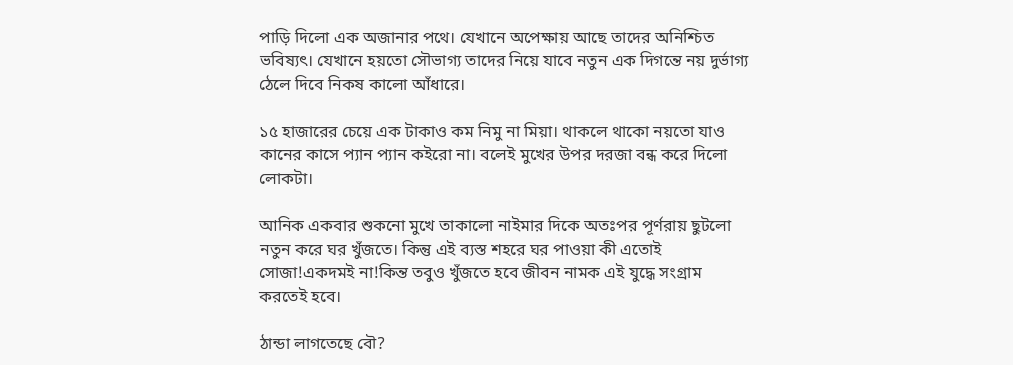পাড়ি দিলো এক অজানার পথে। যেখানে অপেক্ষায় আছে তাদের অনিশ্চিত ভবিষ্যৎ। যেখানে হয়তো সৌভাগ্য তাদের নিয়ে যাবে নতুন এক দিগন্তে নয় দুর্ভাগ্য ঠেলে দিবে নিকষ কালো আঁধারে।

১৫ হাজারের চেয়ে এক টাকাও কম নিমু না মিয়া। থাকলে থাকো নয়তো যাও কানের কাসে প্যান প্যান কইরো না। বলেই মুখের উপর দরজা বন্ধ করে দিলো লোকটা।

আনিক একবার শুকনো মুখে তাকালো নাইমার দিকে অতঃপর পূর্ণরায় ছুটলো নতুন করে ঘর খুঁজতে। কিন্তু এই ব্যস্ত শহরে ঘর পাওয়া কী এতোই সোজা!একদমই না!কিন্ত তবুও খুঁজতে হবে জীবন নামক এই যুদ্ধে সংগ্রাম করতেই হবে।

ঠান্ডা লাগতেছে বৌ?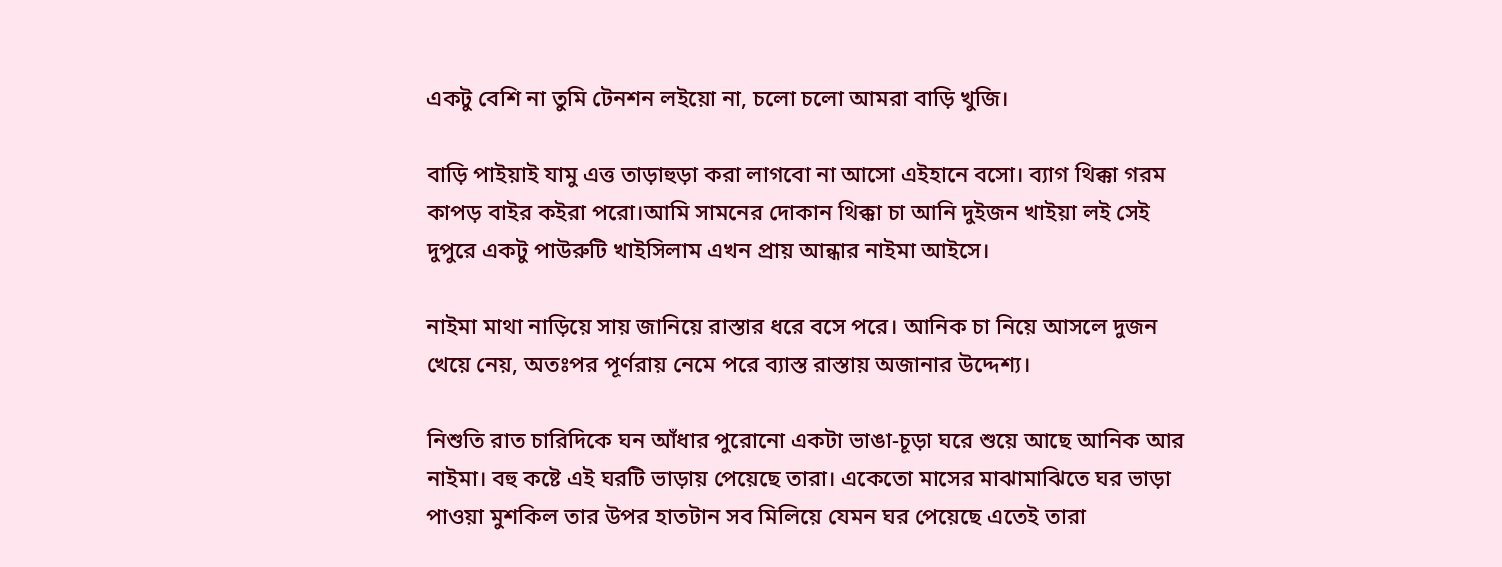একটু বেশি না তুমি টেনশন লইয়ো না, চলো চলো আমরা বাড়ি খুজি।

বাড়ি পাইয়াই যামু এত্ত তাড়াহুড়া করা লাগবো না আসো এইহানে বসো। ব্যাগ থিক্কা গরম কাপড় বাইর কইরা পরো।আমি সামনের দোকান থিক্কা চা আনি দুইজন খাইয়া লই সেই দুপুরে একটু পাউরুটি খাইসিলাম এখন প্রায় আন্ধার নাইমা আইসে।

নাইমা মাথা নাড়িয়ে সায় জানিয়ে রাস্তার ধরে বসে পরে। আনিক চা নিয়ে আসলে দুজন খেয়ে নেয়, অতঃপর পূর্ণরায় নেমে পরে ব্যাস্ত রাস্তায় অজানার উদ্দেশ্য।

নিশুতি রাত চারিদিকে ঘন আঁধার পুরোনো একটা ভাঙা-চূড়া ঘরে শুয়ে আছে আনিক আর নাইমা। বহু কষ্টে এই ঘরটি ভাড়ায় পেয়েছে তারা। একেতো মাসের মাঝামাঝিতে ঘর ভাড়া পাওয়া মুশকিল তার উপর হাতটান সব মিলিয়ে যেমন ঘর পেয়েছে এতেই তারা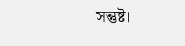সন্তুষ্ট।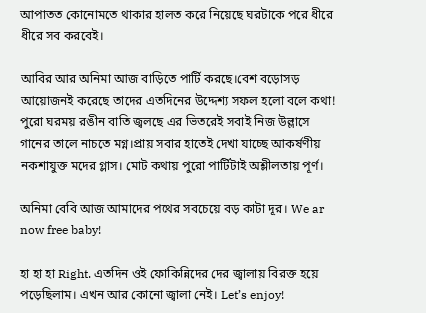আপাতত কোনোমতে থাকার হালত করে নিয়েছে ঘরটাকে পরে ধীরে ধীরে সব করবেই।

আবির আর অনিমা আজ বাড়িতে পার্টি করছে।বেশ বড়োসড় আয়োজনই করেছে তাদের এতদিনের উদ্দেশ্য সফল হলো বলে কথা! পুরো ঘরময় রঙীন বাতি জ্বলছে এর ভিতরেই সবাই নিজ উল্লাসে গানের তালে নাচতে মগ্ন।প্রায় সবার হাতেই দেখা যাচ্ছে আকর্ষণীয় নকশাযুক্ত মদের গ্লাস। মোট কথায় পুরো পার্টিটাই অশ্লীলতায় পূর্ণ।

অনিমা বেবি আজ আমাদের পথের সবচেয়ে বড় কাটা দূর। We ar now free baby!

হা হা হা Right. এতদিন ওই ফোকিন্নিদের দের জ্বালায় বিরক্ত হয়ে পড়েছিলাম। এখন আর কোনো জ্বালা নেই। Let’s enjoy!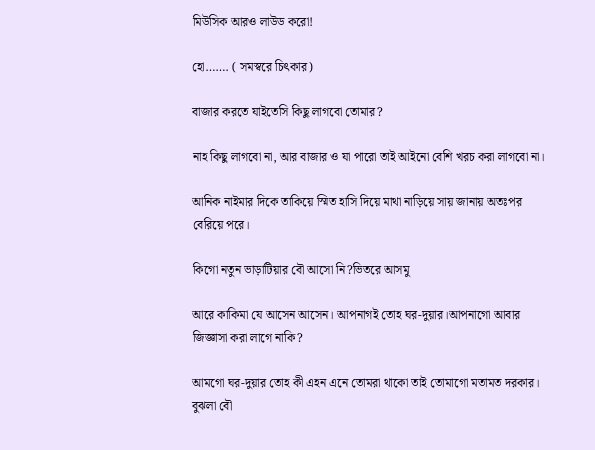মিউসিক আরও লাউড করো!

হো……. ( সমস্বরে চিৎকার)

বাজার করতে যাইতেসি কিছু লাগবো তোমার?

নাহ কিছু লাগবো না, আর বাজার ও যা পারো তাই আইনো বেশি খরচ করা লাগবো না।

আনিক নাইমার দিকে তাকিয়ে স্মিত হাসি দিয়ে মাথা নাড়িয়ে সায় জানায় অতঃপর বেরিয়ে পরে।

কিগো নতুন ভাড়াটিয়ার বৌ আসো নি?ভিতরে আসমু

আরে কাকিমা যে আসেন আসেন। আপনাগই তোহ ঘর-দুয়ার।আপনাগো আবার জিজ্ঞাসা করা লাগে নাকি?

আমগো ঘর-দুয়ার তোহ কী এহন এনে তোমরা থাকো তাই তোমাগো মতামত দরকার। বুঝলা বৌ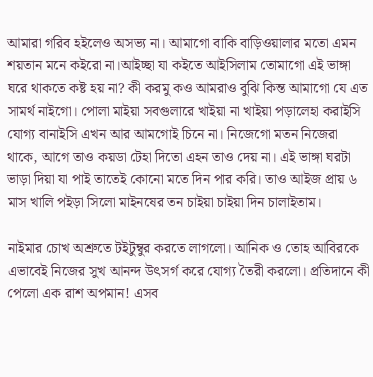আমারা গরিব হইলেও অসভ্য না। আমাগো বাকি বাড়িওয়ালার মতো এমন শয়তান মনে কইরো না।আইচ্ছা যা কইতে আইসিলাম তোমাগো এই ভাঙ্গা ঘরে থাকতে কষ্ট হয় না? কী করমু কও আমরাও বুঝি কিন্ত আমাগো যে এত সামর্থ নাইগো। পোলা মাইয়া সবগুলারে খাইয়া না খাইয়া পড়ালেহা করাইসি যোগ্য বানাইসি এখন আর আমগোই চিনে না। নিজেগো মতন নিজেরা থাকে, আগে তাও কয়ডা টেহা দিতো এহন তাও দেয় না। এই ভাঙ্গা ঘরটা ভাড়া দিয়া যা পাই তাতেই কোনো মতে দিন পার করি। তাও আইজ প্রায় ৬ মাস খালি পইড়া সিলো মাইনষের তন চাইয়া চাইয়া দিন চালাইতাম।

নাইমার চোখ অশ্রুতে টইটুম্বুর করতে লাগলো। আনিক ও তোহ আবিরকে এভাবেই নিজের সুখ আনন্দ উৎসর্গ করে যোগ্য তৈরী করলো। প্রতিদানে কী পেলো এক রাশ অপমান! এসব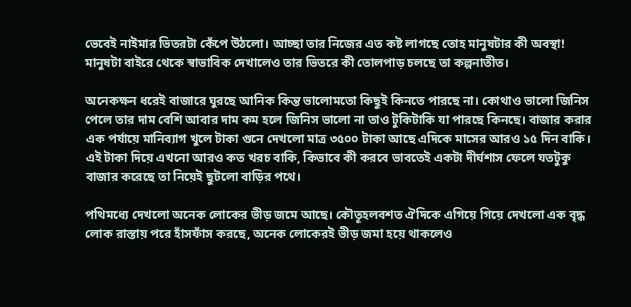ভেবেই নাইমার ভিতরটা কেঁপে উঠলো। আচ্ছা তার নিজের এত কষ্ট লাগছে তোহ মানুষটার কী অবস্থা! মানুষটা বাইরে থেকে স্বাভাবিক দেখালেও তার ভিতরে কী তোলপাড় চলছে তা কল্পনাতীত।

অনেকক্ষন ধরেই বাজারে ঘুরছে আনিক কিন্ত ভালোমতো কিছুই কিনতে পারছে না। কোথাও ভালো জিনিস পেলে তার দাম বেশি আবার দাম কম হলে জিনিস ভালো না তাও টুকিটাকি যা পারছে কিনছে। বাজার করার এক পর্যায়ে মানিব্যাগ খুলে টাকা গুনে দেখলো মাত্র ৩৫০০ টাকা আছে এদিকে মাসের আরও ১৫ দিন বাকি। এই টাকা দিয়ে এখনো আরও কত খরচ বাকি, কিভাবে কী করবে ভাবতেই একটা দীর্ঘশাস ফেলে যতটুকু বাজার করেছে তা নিয়েই ছুটলো বাড়ির পথে।

পথিমধ্যে দেখলো অনেক লোকের ভীড় জমে আছে। কৌতূহলবশত ঐদিকে এগিয়ে গিয়ে দেখলো এক বৃদ্ধ লোক রাস্তায় পরে হাঁসফাঁস করছে, অনেক লোকেরই ভীড় জমা হয়ে থাকলেও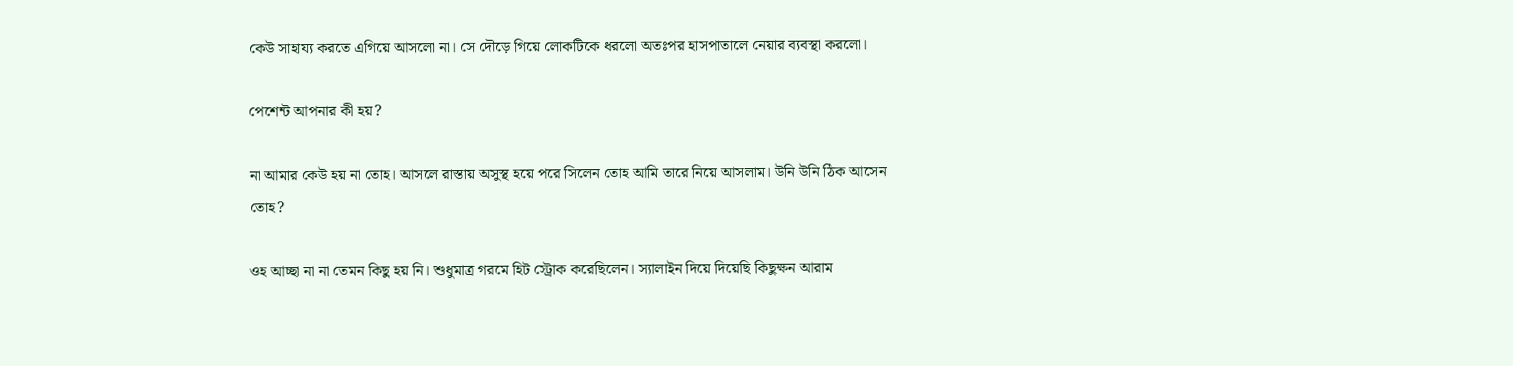কেউ সাহায্য করতে এগিয়ে আসলো না। সে দৌড়ে গিয়ে লোকটিকে ধরলো অতঃপর হাসপাতালে নেয়ার ব্যবস্থা করলো।

পেশেন্ট আপনার কী হয়?

না আমার কেউ হয় না তোহ। আসলে রাস্তায় অসুস্থ হয়ে পরে সিলেন তোহ আমি তারে নিয়ে আসলাম। উনি উনি ঠিক আসেন তোহ?

ওহ আচ্ছা না না তেমন কিছু হয় নি। শুধুমাত্র গরমে হিট স্ট্রোক করেছিলেন। স্যালাইন দিয়ে দিয়েছি কিছুক্ষন আরাম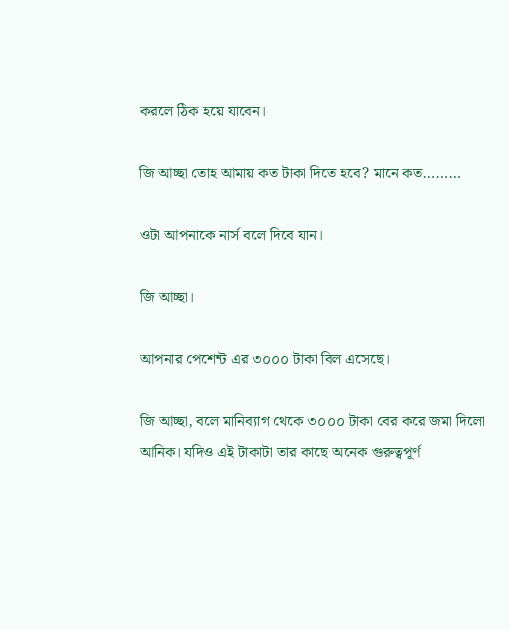করলে ঠিক হয়ে যাবেন।

জি আচ্ছা তোহ আমায় কত টাকা দিতে হবে? মানে কত………

ওটা আপনাকে নার্স বলে দিবে যান।

জি আচ্ছা।

আপনার পেশেন্ট এর ৩০০০ টাকা বিল এসেছে।

জি আচ্ছা, বলে মানিব্যাগ থেকে ৩০০০ টাকা বের করে জমা দিলো আনিক। যদিও এই টাকাটা তার কাছে অনেক গুরুত্বপূর্ণ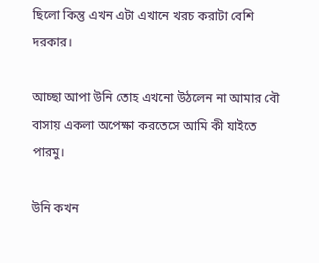ছিলো কিন্তু এখন এটা এখানে খরচ করাটা বেশি দরকার।

আচ্ছা আপা উনি তোহ এখনো উঠলেন না আমার বৌ বাসায় একলা অপেক্ষা করতেসে আমি কী যাইতে পারমু।

উনি কখন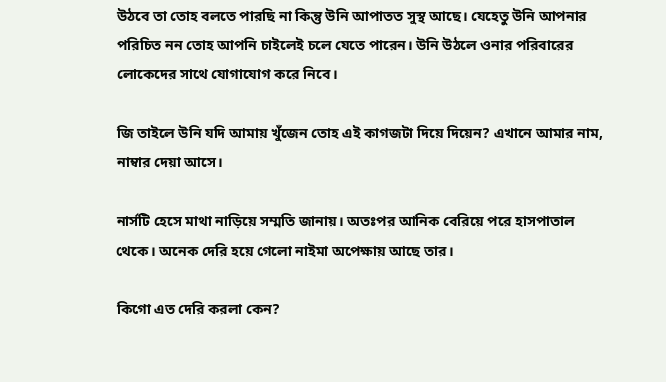উঠবে তা তোহ বলতে পারছি না কিন্তু উনি আপাতত সুস্থ আছে। যেহেতু উনি আপনার পরিচিত নন তোহ আপনি চাইলেই চলে যেতে পারেন। উনি উঠলে ওনার পরিবারের লোকেদের সাথে যোগাযোগ করে নিবে।

জি তাইলে উনি যদি আমায় খুঁজেন তোহ এই কাগজটা দিয়ে দিয়েন? এখানে আমার নাম, নাম্বার দেয়া আসে।

নার্সটি হেসে মাথা নাড়িয়ে সম্মতি জানায়। অতঃপর আনিক বেরিয়ে পরে হাসপাতাল থেকে। অনেক দেরি হয়ে গেলো নাইমা অপেক্ষায় আছে তার।

কিগো এত দেরি করলা কেন?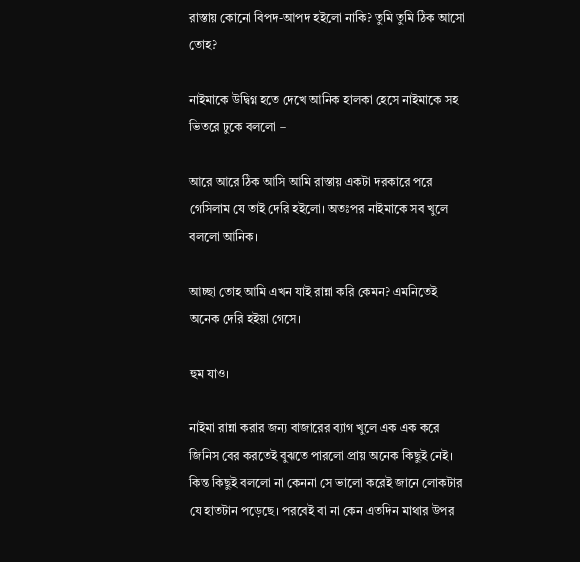রাস্তায় কোনো বিপদ-আপদ হইলো নাকি? তুমি তুমি ঠিক আসো তোহ?

নাইমাকে উদ্বিগ্ন হতে দেখে আনিক হালকা হেসে নাইমাকে সহ ভিতরে ঢুকে বললো –

আরে আরে ঠিক আসি আমি রাস্তায় একটা দরকারে পরে গেসিলাম যে তাই দেরি হইলো। অতঃপর নাইমাকে সব খুলে বললো আনিক।

আচ্ছা তোহ আমি এখন যাই রান্না করি কেমন? এমনিতেই অনেক দেরি হইয়া গেসে।

হুম যাও।

নাইমা রান্না করার জন্য বাজারের ব্যাগ খুলে এক এক করে জিনিস বের করতেই বুঝতে পারলো প্রায় অনেক কিছুই নেই। কিন্ত কিছুই বললো না কেননা সে ভালো করেই জানে লোকটার যে হাতটান পড়েছে। পরবেই বা না কেন এতদিন মাথার উপর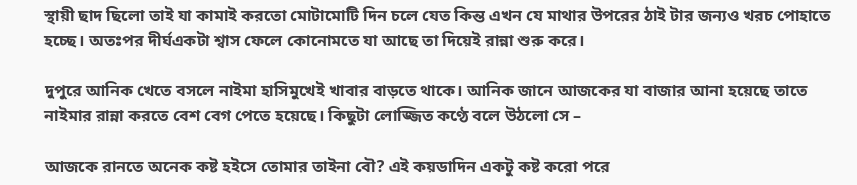স্থায়ী ছাদ ছিলো তাই যা কামাই করতো মোটামোটি দিন চলে যেত কিন্ত এখন যে মাথার উপরের ঠাই টার জন্যও খরচ পোহাতে হচ্ছে। অতঃপর দীর্ঘএকটা শ্বাস ফেলে কোনোমতে যা আছে তা দিয়েই রান্না শুরু করে।

দুপুরে আনিক খেতে বসলে নাইমা হাসিমুখেই খাবার বাড়তে থাকে। আনিক জানে আজকের যা বাজার আনা হয়েছে তাতে নাইমার রান্না করতে বেশ বেগ পেতে হয়েছে। কিছুটা লোজ্জিত কণ্ঠে বলে উঠলো সে –

আজকে রানতে অনেক কষ্ট হইসে তোমার তাইনা বৌ? এই কয়ডাদিন একটু কষ্ট করো পরে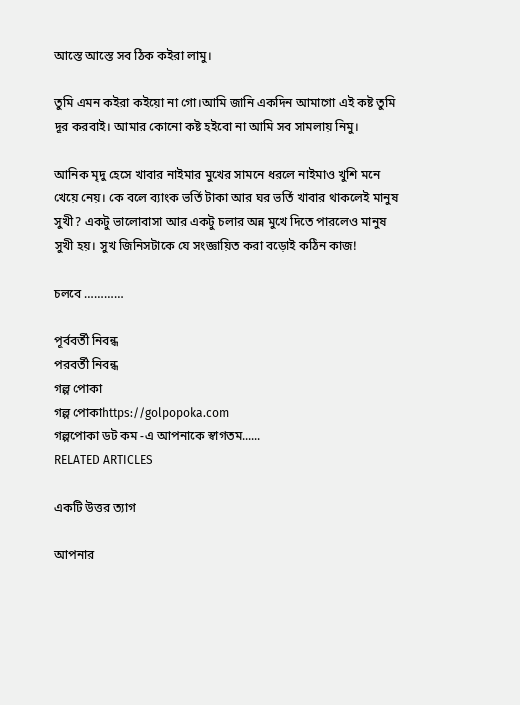আস্তে আস্তে সব ঠিক কইরা লামু।

তুমি এমন কইরা কইয়ো না গো।আমি জানি একদিন আমাগো এই কষ্ট তুমি দূর করবাই। আমার কোনো কষ্ট হইবো না আমি সব সামলায় নিমু।

আনিক মৃদু হেসে খাবার নাইমার মুখের সামনে ধরলে নাইমাও খুশি মনে খেয়ে নেয়। কে বলে ব্যাংক ভর্তি টাকা আর ঘর ভর্তি খাবার থাকলেই মানুষ সুখী? একটু ভালোবাসা আর একটু চলার অন্ন মুখে দিতে পারলেও মানুষ সুখী হয়। সুখ জিনিসটাকে যে সংজ্ঞায়িত করা বড়োই কঠিন কাজ!

চলবে …………

পূর্ববর্তী নিবন্ধ
পরবর্তী নিবন্ধ
গল্প পোকা
গল্প পোকাhttps://golpopoka.com
গল্পপোকা ডট কম -এ আপনাকে স্বাগতম......
RELATED ARTICLES

একটি উত্তর ত্যাগ

আপনার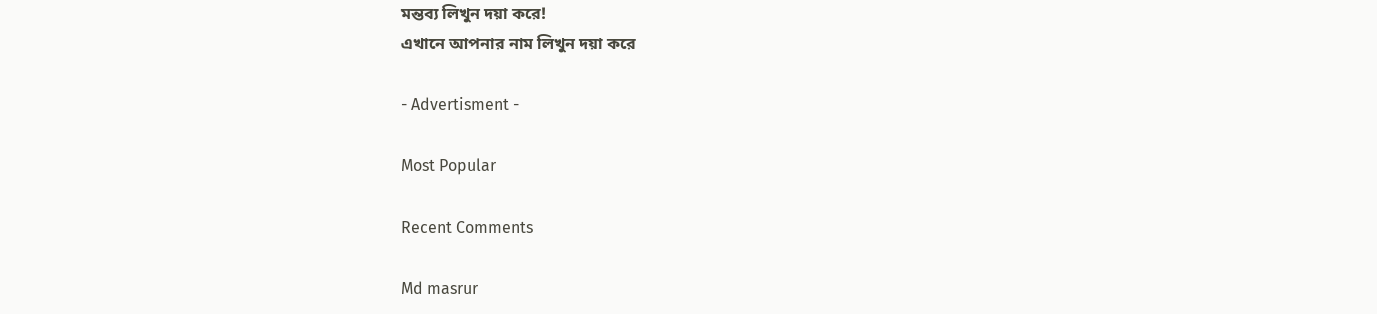মন্তব্য লিখুন দয়া করে!
এখানে আপনার নাম লিখুন দয়া করে

- Advertisment -

Most Popular

Recent Comments

Md masrur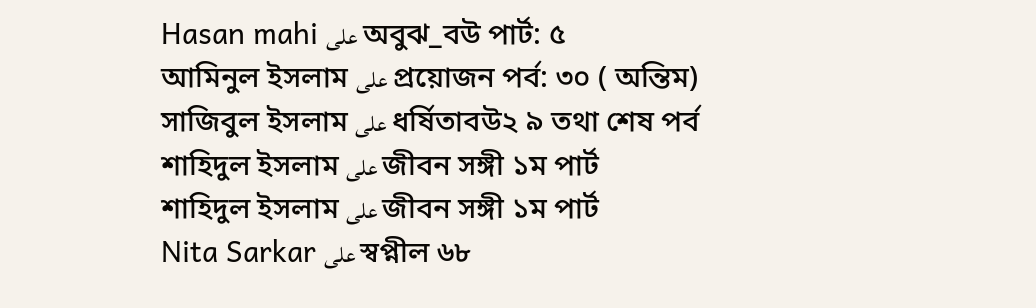Hasan mahi على অবুঝ_বউ পার্ট: ৫
আমিনুল ইসলাম على প্রয়োজন পর্ব: ৩০ ( অন্তিম)
সাজিবুল ইসলাম على ধর্ষিতাবউ২ ৯ তথা শেষ পর্ব
শাহিদুল ইসলাম على জীবন সঙ্গী ১ম পার্ট
শাহিদুল ইসলাম على জীবন সঙ্গী ১ম পার্ট
Nita Sarkar على স্বপ্নীল ৬৮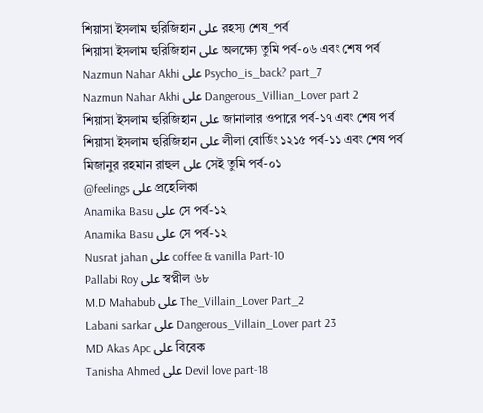শিয়াসা ইসলাম হুরিজিহান على রহস্য শেষ_পর্ব
শিয়াসা ইসলাম হুরিজিহান على অলক্ষ্যে তুমি পর্ব-০৬ এবং শেষ পর্ব
Nazmun Nahar Akhi على Psycho_is_back? part_7
Nazmun Nahar Akhi على Dangerous_Villian_Lover part 2
শিয়াসা ইসলাম হুরিজিহান على জানালার ওপারে পর্ব-১৭ এবং শেষ পর্ব
শিয়াসা ইসলাম হুরিজিহান على লীলা বোর্ডিং ১২১৫ পর্ব-১১ এবং শেষ পর্ব
মিজানুর রহমান রাহুল على সেই তুমি পর্ব-০১
@feelings على প্রহেলিকা
Anamika Basu على সে পর্ব-১২
Anamika Basu على সে পর্ব-১২
Nusrat jahan على coffee & vanilla Part-10
Pallabi Roy على স্বপ্নীল ৬৮
M.D Mahabub على The_Villain_Lover Part_2
Labani sarkar على Dangerous_Villain_Lover part 23
MD Akas Apc على বিবেক
Tanisha Ahmed على Devil love part-18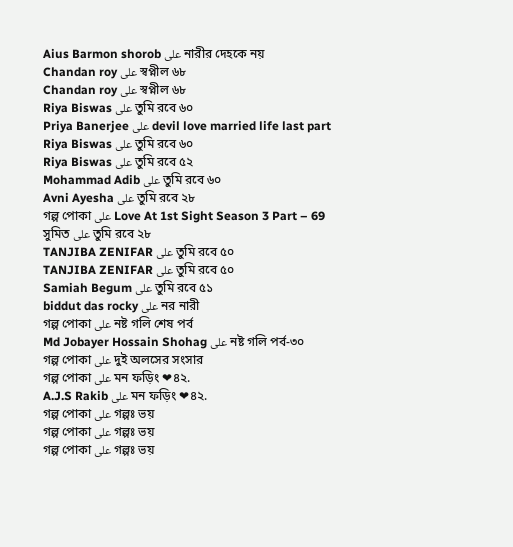Aius Barmon shorob على নারীর দেহকে নয়
Chandan roy على স্বপ্নীল ৬৮
Chandan roy على স্বপ্নীল ৬৮
Riya Biswas على তুমি রবে ৬০
Priya Banerjee على devil love married life last part
Riya Biswas على তুমি রবে ৬০
Riya Biswas على তুমি রবে ৫২
Mohammad Adib على তুমি রবে ৬০
Avni Ayesha على তুমি রবে ২৮
গল্প পোকা على Love At 1st Sight Season 3 Part – 69
সুমিত على তুমি রবে ২৮
TANJIBA ZENIFAR على তুমি রবে ৫০
TANJIBA ZENIFAR على তুমি রবে ৫০
Samiah Begum على তুমি রবে ৫১
biddut das rocky على নর নারী
গল্প পোকা على নষ্ট গলি শেষ পর্ব
Md Jobayer Hossain Shohag على নষ্ট গলি পর্ব-৩০
গল্প পোকা على দুই অলসের সংসার
গল্প পোকা على মন ফড়িং ❤৪২.
A.J.S Rakib على মন ফড়িং ❤৪২.
গল্প পোকা على গল্পঃ ভয়
গল্প পোকা على গল্পঃ ভয়
গল্প পোকা على গল্পঃ ভয়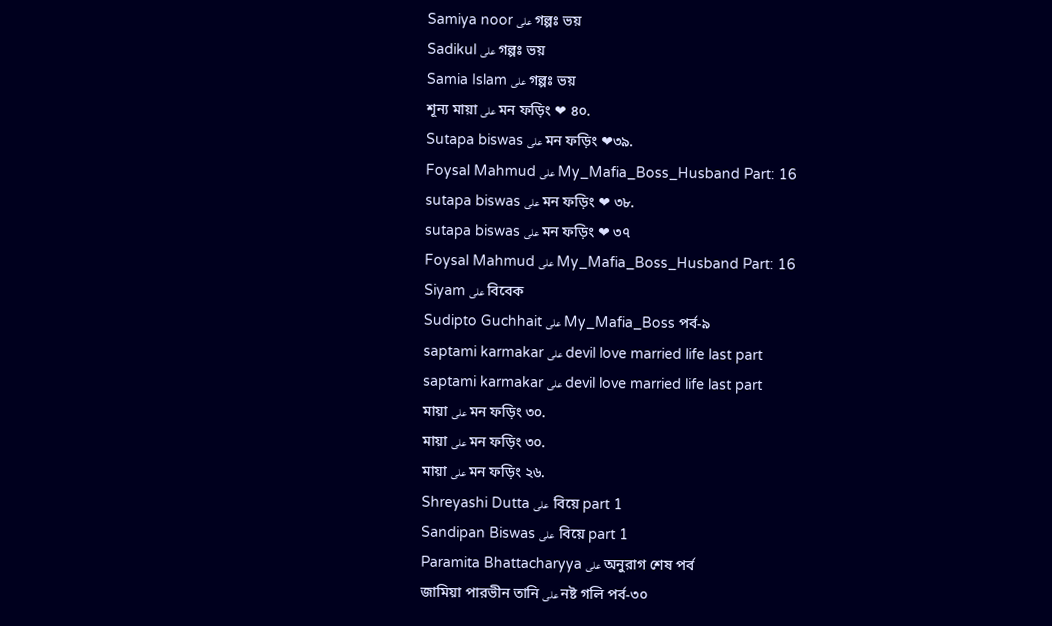Samiya noor على গল্পঃ ভয়
Sadikul على গল্পঃ ভয়
Samia Islam على গল্পঃ ভয়
শূন্য মায়া على মন ফড়িং ❤ ৪০.
Sutapa biswas على মন ফড়িং ❤৩৯.
Foysal Mahmud على My_Mafia_Boss_Husband Part: 16
sutapa biswas على মন ফড়িং ❤ ৩৮.
sutapa biswas على মন ফড়িং ❤ ৩৭
Foysal Mahmud على My_Mafia_Boss_Husband Part: 16
Siyam على বিবেক
Sudipto Guchhait على My_Mafia_Boss পর্ব-৯
saptami karmakar على devil love married life last part
saptami karmakar على devil love married life last part
মায়া على মন ফড়িং ৩০.
মায়া على মন ফড়িং ৩০.
মায়া على মন ফড়িং ২৬.
Shreyashi Dutta على  বিয়ে part 1
Sandipan Biswas على  বিয়ে part 1
Paramita Bhattacharyya على অনুরাগ শেষ পর্ব
জামিয়া পারভীন তানি على নষ্ট গলি পর্ব-৩০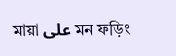মায়া على মন ফড়িং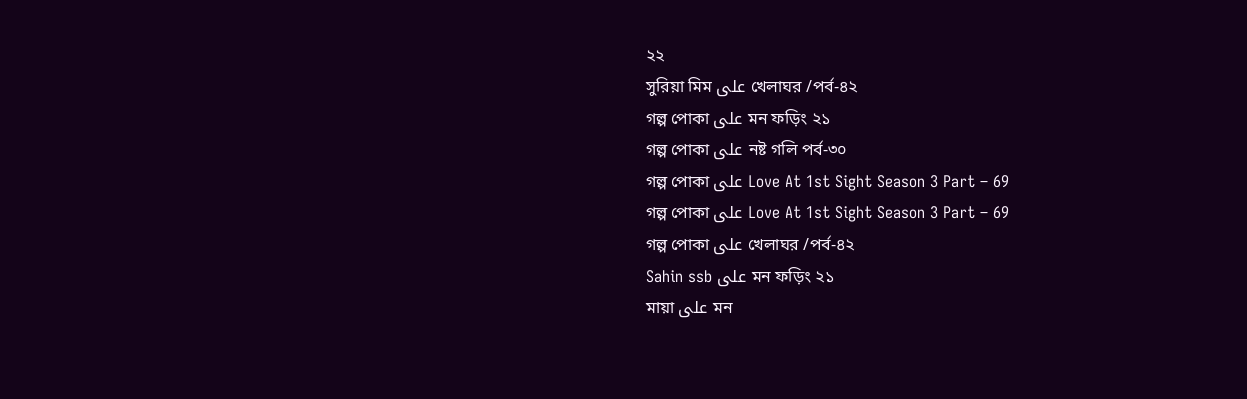২২
সুরিয়া মিম على খেলাঘর /পর্ব-৪২
গল্প পোকা على মন ফড়িং ২১
গল্প পোকা على নষ্ট গলি পর্ব-৩০
গল্প পোকা على Love At 1st Sight Season 3 Part – 69
গল্প পোকা على Love At 1st Sight Season 3 Part – 69
গল্প পোকা على খেলাঘর /পর্ব-৪২
Sahin ssb على মন ফড়িং ২১
মায়া على মন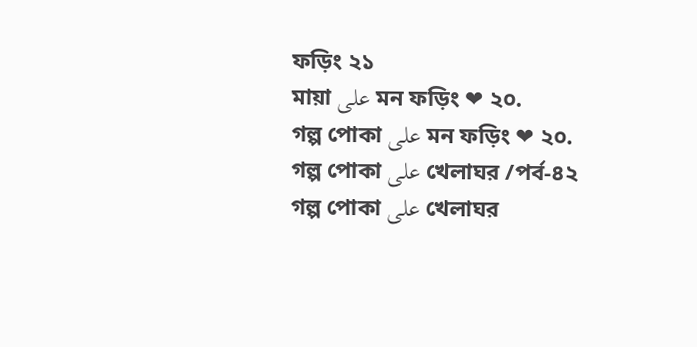ফড়িং ২১
মায়া على মন ফড়িং ❤ ২০.
গল্প পোকা على মন ফড়িং ❤ ২০.
গল্প পোকা على খেলাঘর /পর্ব-৪২
গল্প পোকা على খেলাঘর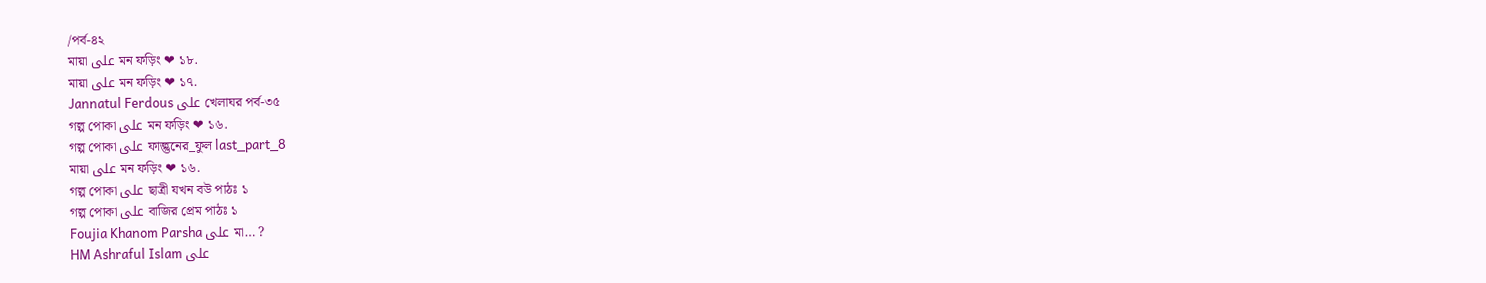/পর্ব-৪২
মায়া على মন ফড়িং ❤ ১৮.
মায়া على মন ফড়িং ❤ ১৭.
Jannatul Ferdous على খেলাঘর পর্ব-৩৫
গল্প পোকা على মন ফড়িং ❤ ১৬.
গল্প পোকা على ফাল্গুনের_ফুল last_part_8
মায়া على মন ফড়িং ❤ ১৬.
গল্প পোকা على ছাত্রী যখন বউ পাঠঃ ১
গল্প পোকা على বাজির প্রেম পাঠঃ ১
Foujia Khanom Parsha على মা… ?
HM Ashraful Islam على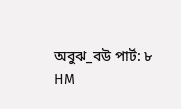অবুঝ_বউ পার্ট: ৮
HM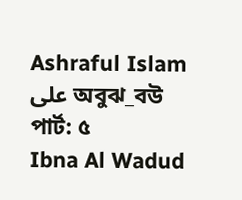Ashraful Islam على অবুঝ_বউ পার্ট: ৫
Ibna Al Wadud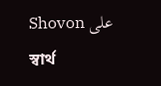Shovon على স্বার্থ